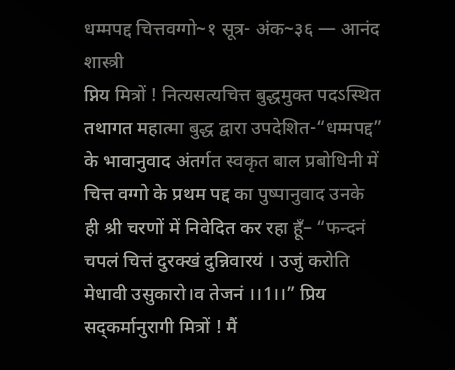धम्मपद्द चित्तवग्गो~१ सूत्र- अंक~३६ — आनंद शास्त्री
प्निय मित्रों ! नित्यसत्यचित्त बुद्धमुक्त पदऽस्थित तथागत महात्मा बुद्ध द्वारा उपदेशित-“धम्मपद्द” के भावानुवाद अंतर्गत स्वकृत बाल प्रबोधिनी में चित्त वग्गो के प्रथम पद्द का पुष्पानुवाद उनके ही श्री चरणों में निवेदित कर रहा हूँ– “फन्दनं चपलं चित्तं दुरक्खं दुन्निवारयं । उजुं करोति मेधावी उसुकारो।व तेजनं ।।1।।” प्रिय सद्कर्मानुरागी मित्रों ! मैं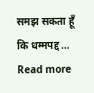समझ सकता हूँ कि धम्मपद्द … Read more